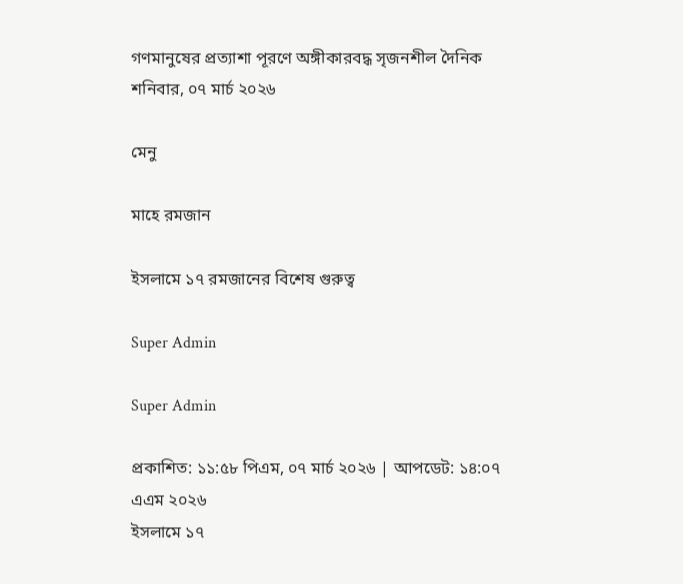গণমানুষের প্রত্যাশা পূরণে অঙ্গীকারবদ্ধ সৃজনশীল দৈনিক
শনিবার, ০৭ মার্চ ২০২৬

মেনু

মাহে রমজান

ইসলামে ১৭ রমজানের বিশেষ গুরুত্ব

Super Admin

Super Admin

প্রকাশিত: ১১:৫৮ পিএম, ০৭ মার্চ ২০২৬ | আপডেট: ১৪:০৭ এএম ২০২৬
ইসলামে ১৭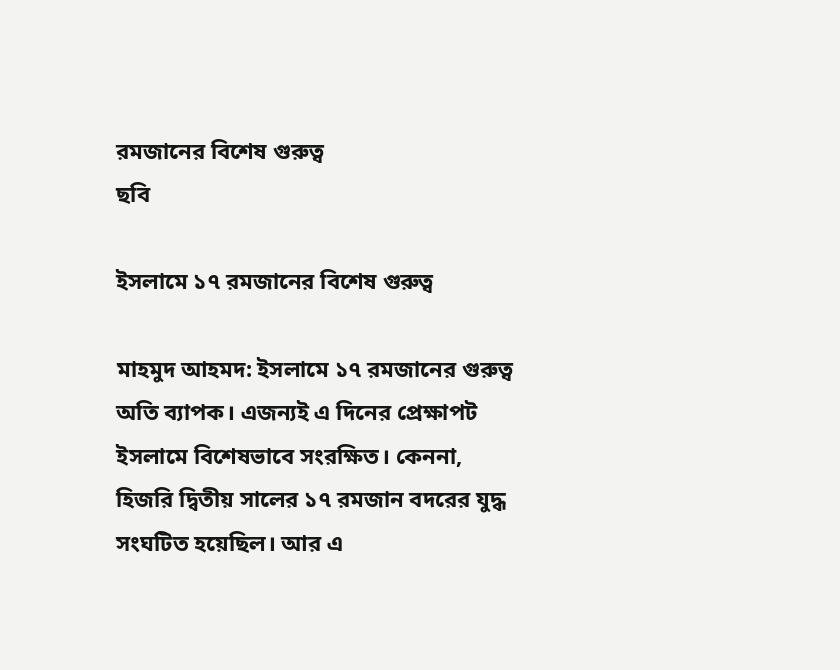রমজানের বিশেষ গুরুত্ব
ছবি

ইসলামে ১৭ রমজানের বিশেষ গুরুত্ব

মাহমুদ আহমদ: ইসলামে ১৭ রমজানের গুরুত্ব অতি ব্যাপক। এজন্যই এ দিনের প্রেক্ষাপট ইসলামে বিশেষভাবে সংরক্ষিত। কেননা, হিজরি দ্বিতীয় সালের ১৭ রমজান বদরের যুদ্ধ সংঘটিত হয়েছিল। আর এ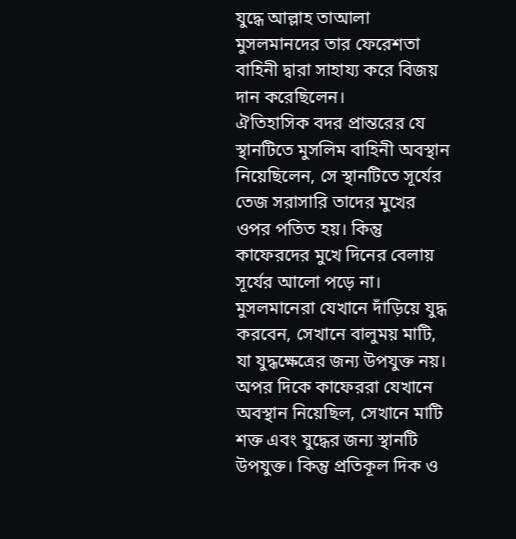যুদ্ধে আল্লাহ তাআলা মুসলমানদের তার ফেরেশতা বাহিনী দ্বারা সাহায্য করে বিজয় দান করেছিলেন।
ঐতিহাসিক বদর প্রান্তরের যে স্থানটিতে মুসলিম বাহিনী অবস্থান নিয়েছিলেন, সে স্থানটিতে সূর্যের তেজ সরাসারি তাদের মুখের ওপর পতিত হয়। কিন্তু কাফেরদের মুখে দিনের বেলায় সূর্যের আলো পড়ে না। মুসলমানেরা যেখানে দাঁড়িয়ে যুদ্ধ করবেন, সেখানে বালুময় মাটি, যা যুদ্ধক্ষেত্রের জন্য উপযুক্ত নয়। অপর দিকে কাফেররা যেখানে অবস্থান নিয়েছিল, সেখানে মাটি শক্ত এবং যুদ্ধের জন্য স্থানটি উপযুক্ত। কিন্তু প্রতিকূল দিক ও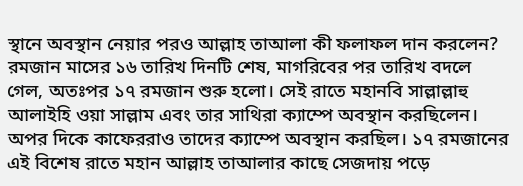স্থানে অবস্থান নেয়ার পরও আল্লাহ তাআলা কী ফলাফল দান করলেন?
রমজান মাসের ১৬ তারিখ দিনটি শেষ, মাগরিবের পর তারিখ বদলে গেল, অতঃপর ১৭ রমজান শুরু হলো। সেই রাতে মহানবি সাল্লাল্লাহু আলাইহি ওয়া সাল্লাম এবং তার সাথিরা ক্যাম্পে অবস্থান করছিলেন। অপর দিকে কাফেররাও তাদের ক্যাম্পে অবস্থান করছিল। ১৭ রমজানের এই বিশেষ রাতে মহান আল্লাহ তাআলার কাছে সেজদায় পড়ে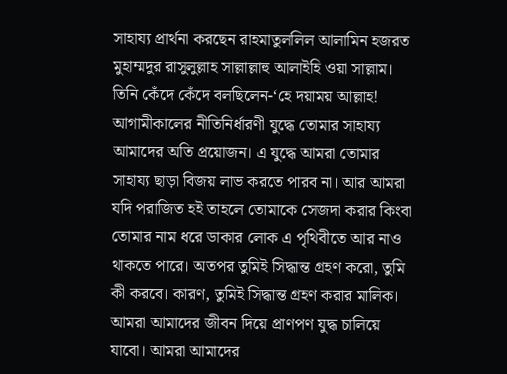সাহায্য প্রার্থনা করছেন রাহমাতুললিল আলামিন হজরত মুহাম্মদুর রাসুলুল্লাহ সাল্লাল্লাহু আলাইহি ওয়া সাল্লাম। তিনি কেঁদে কেঁদে বলছিলেন-‘হে দয়াময় আল্লাহ! আগামীকালের নীতিনির্ধারণী যুদ্ধে তোমার সাহায্য আমাদের অতি প্রয়োজন। এ যুদ্ধে আমরা তোমার সাহায্য ছাড়া বিজয় লাভ করতে পারব না। আর আমরা যদি পরাজিত হই তাহলে তোমাকে সেজদা করার কিংবা তোমার নাম ধরে ডাকার লোক এ পৃথিবীতে আর নাও থাকতে পারে। অতপর তুমিই সিদ্ধান্ত গ্রহণ করো, তুমি কী করবে। কারণ, তুমিই সিদ্ধান্ত গ্রহণ করার মালিক। আমরা আমাদের জীবন দিয়ে প্রাণপণ যুদ্ধ চালিয়ে যাবো। আমরা আমাদের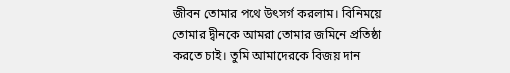জীবন তোমার পথে উৎসর্গ করলাম। বিনিময়ে তোমার দ্বীনকে আমরা তোমার জমিনে প্রতিষ্ঠা করতে চাই। তুমি আমাদেরকে বিজয় দান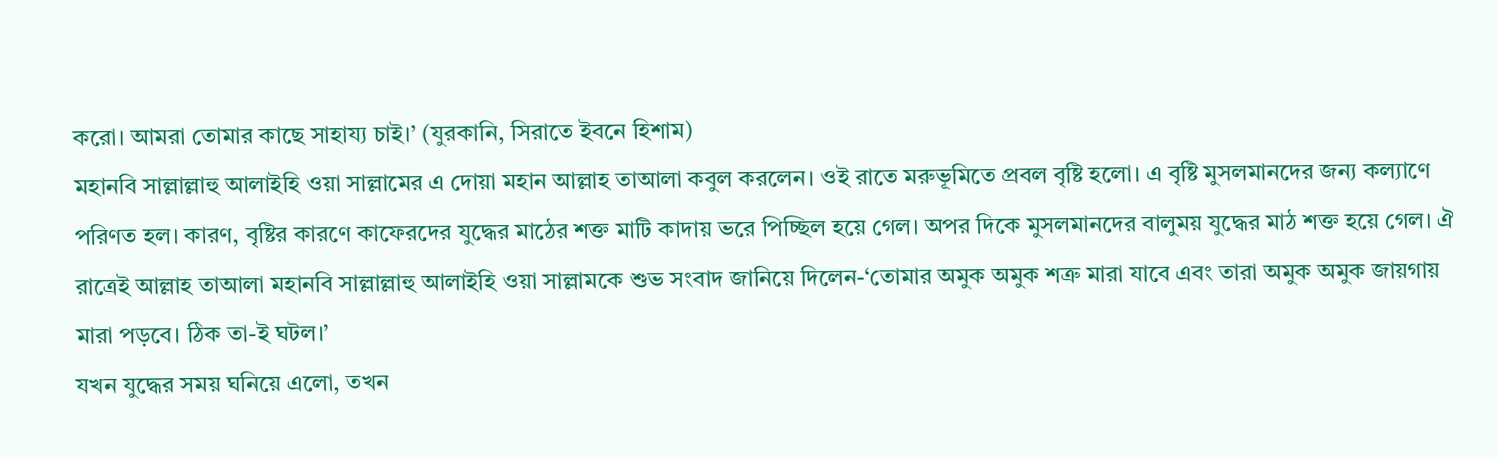করো। আমরা তোমার কাছে সাহায্য চাই।’ (যুরকানি, সিরাতে ইবনে হিশাম)
মহানবি সাল্লাল্লাহু আলাইহি ওয়া সাল্লামের এ দোয়া মহান আল্লাহ তাআলা কবুল করলেন। ওই রাতে মরুভূমিতে প্রবল বৃষ্টি হলো। এ বৃষ্টি মুসলমানদের জন্য কল্যাণে পরিণত হল। কারণ, বৃষ্টির কারণে কাফেরদের যুদ্ধের মাঠের শক্ত মাটি কাদায় ভরে পিচ্ছিল হয়ে গেল। অপর দিকে মুসলমানদের বালুময় যুদ্ধের মাঠ শক্ত হয়ে গেল। ঐ রাত্রেই আল্লাহ তাআলা মহানবি সাল্লাল্লাহু আলাইহি ওয়া সাল্লামকে শুভ সংবাদ জানিয়ে দিলেন-‘তোমার অমুক অমুক শত্রু মারা যাবে এবং তারা অমুক অমুক জায়গায় মারা পড়বে। ঠিক তা-ই ঘটল।’
যখন যুদ্ধের সময় ঘনিয়ে এলো, তখন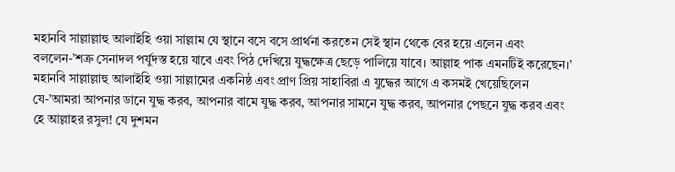মহানবি সাল্লাল্লাহু আলাইহি ওয়া সাল্লাম যে স্থানে বসে বসে প্রার্থনা করতেন সেই স্থান থেকে বের হয়ে এলেন এবং বললেন-’শত্রু সেনাদল পর্যুদস্ত হয়ে যাবে এবং পিঠ দেখিয়ে যুদ্ধক্ষেত্র ছেড়ে পালিয়ে যাবে। আল্লাহ পাক এমনটিই করেছেন।’
মহানবি সাল্লাল্লাহু আলাইহি ওয়া সাল্লামের একনিষ্ঠ এবং প্রাণ প্রিয় সাহাবিরা এ যুদ্ধের আগে এ কসমই খেয়েছিলেন যে-’আমরা আপনার ডানে যুদ্ধ করব, আপনার বামে যুদ্ধ করব, আপনার সামনে যুদ্ধ করব, আপনার পেছনে যুদ্ধ করব এবং হে আল্লাহর রসুল! যে দুশমন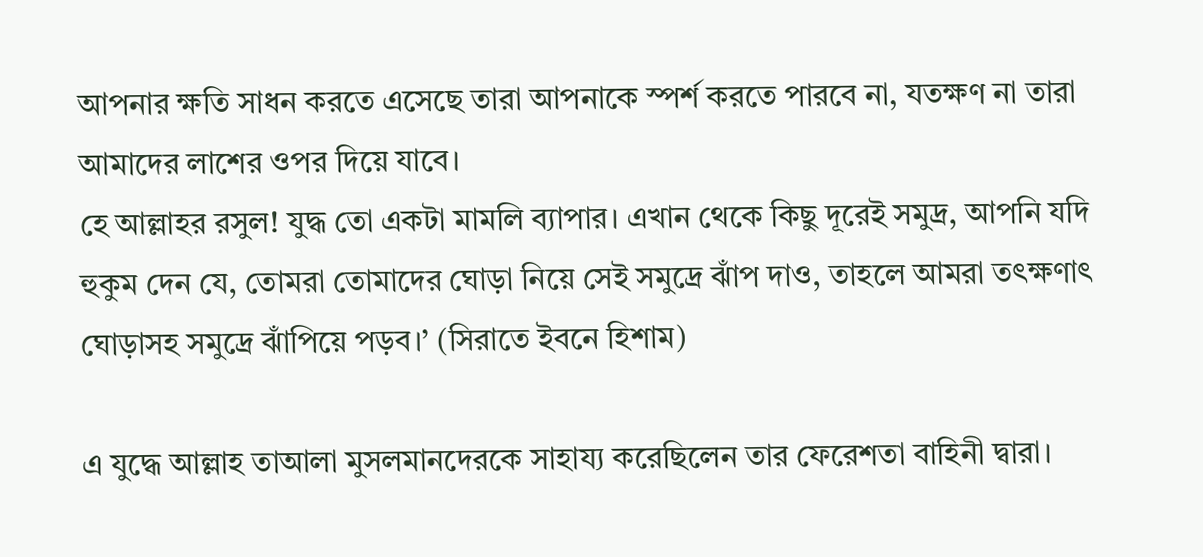আপনার ক্ষতি সাধন করতে এসেছে তারা আপনাকে স্পর্শ করতে পারবে না, যতক্ষণ না তারা আমাদের লাশের ওপর দিয়ে যাবে।
হে আল্লাহর রসুল! যুদ্ধ তো একটা মামলি ব্যাপার। এখান থেকে কিছু দূরেই সমুদ্র, আপনি যদি হুকুম দেন যে, তোমরা তোমাদের ঘোড়া নিয়ে সেই সমুদ্রে ঝাঁপ দাও, তাহলে আমরা তৎক্ষণাৎ ঘোড়াসহ সমুদ্রে ঝাঁপিয়ে পড়ব।’ (সিরাতে ইবনে হিশাম)

এ যুদ্ধে আল্লাহ তাআলা মুসলমানদেরকে সাহায্য করেছিলেন তার ফেরেশতা বাহিনী দ্বারা।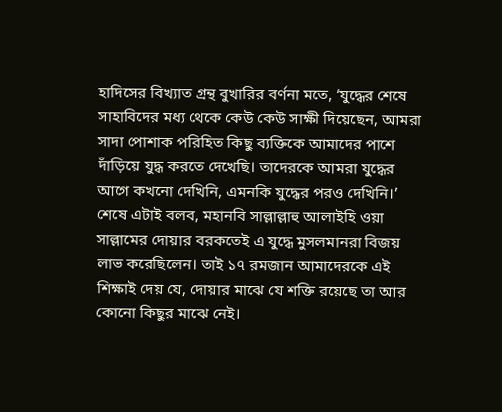হাদিসের বিখ্যাত গ্রন্থ বুখারির বর্ণনা মতে, ‘যুদ্ধের শেষে সাহাবিদের মধ্য থেকে কেউ কেউ সাক্ষী দিয়েছেন, আমরা সাদা পোশাক পরিহিত কিছু ব্যক্তিকে আমাদের পাশে দাঁড়িয়ে যুদ্ধ করতে দেখেছি। তাদেরকে আমরা যুদ্ধের আগে কখনো দেখিনি, এমনকি যুদ্ধের পরও দেখিনি।’
শেষে এটাই বলব, মহানবি সাল্লাল্লাহু আলাইহি ওয়া সাল্লামের দোয়ার বরকতেই এ যুদ্ধে মুসলমানরা বিজয় লাভ করেছিলেন। তাই ১৭ রমজান আমাদেরকে এই শিক্ষাই দেয় যে, দোয়ার মাঝে যে শক্তি রয়েছে তা আর কোনো কিছুর মাঝে নেই।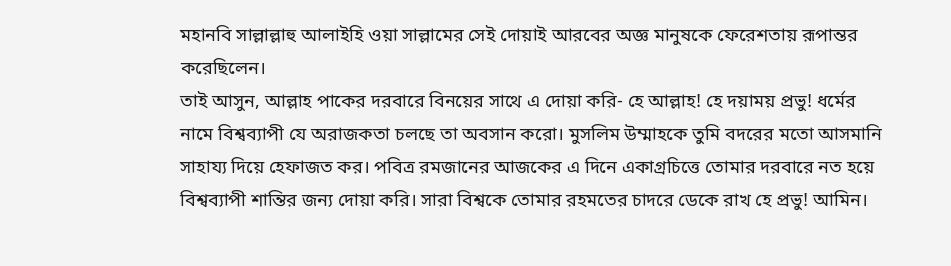মহানবি সাল্লাল্লাহু আলাইহি ওয়া সাল্লামের সেই দোয়াই আরবের অজ্ঞ মানুষকে ফেরেশতায় রূপান্তর করেছিলেন।
তাই আসুন, আল্লাহ পাকের দরবারে বিনয়ের সাথে এ দোয়া করি- হে আল্লাহ! হে দয়াময় প্রভু! ধর্মের নামে বিশ্বব্যাপী যে অরাজকতা চলছে তা অবসান করো। মুসলিম উম্মাহকে তুমি বদরের মতো আসমানি সাহায্য দিয়ে হেফাজত কর। পবিত্র রমজানের আজকের এ দিনে একাগ্রচিত্তে তোমার দরবারে নত হয়ে বিশ্বব্যাপী শান্তির জন্য দোয়া করি। সারা বিশ্বকে তোমার রহমতের চাদরে ডেকে রাখ হে প্রভু! আমিন।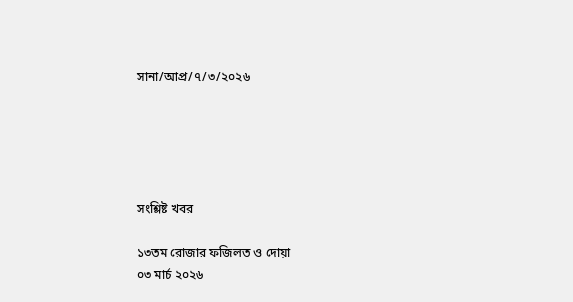সানা/আপ্র/৭/৩/২০২৬





সংশ্লিষ্ট খবর

১৩তম রোজার ফজিলত ও দোয়া
০৩ মার্চ ২০২৬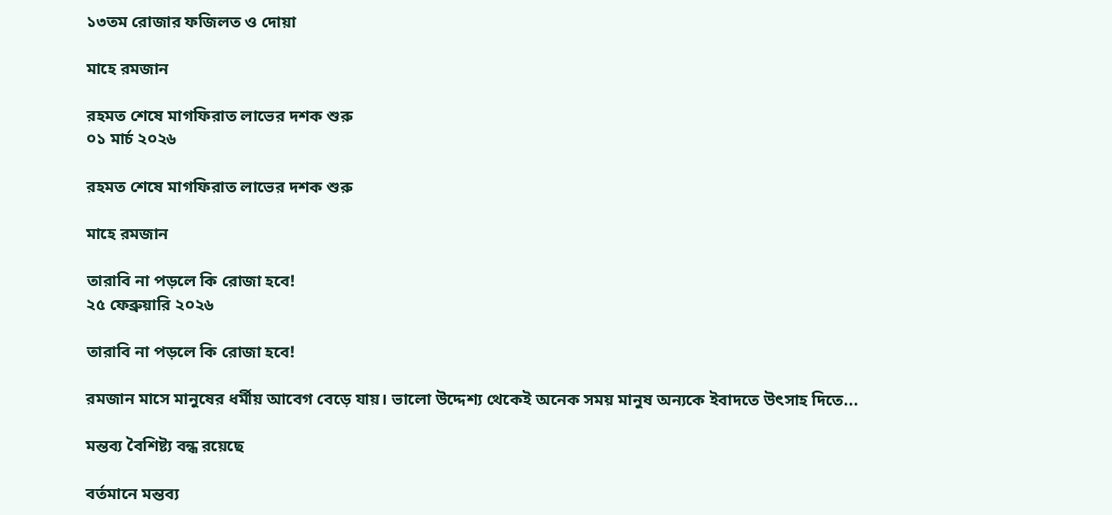১৩তম রোজার ফজিলত ও দোয়া

মাহে রমজান

রহমত শেষে মাগফিরাত লাভের দশক শুরু
০১ মার্চ ২০২৬

রহমত শেষে মাগফিরাত লাভের দশক শুরু

মাহে রমজান

তারাবি না পড়লে কি রোজা হবে!
২৫ ফেব্রুয়ারি ২০২৬

তারাবি না পড়লে কি রোজা হবে!

রমজান মাসে মানুষের ধর্মীয় আবেগ বেড়ে যায়। ভালো উদ্দেশ্য থেকেই অনেক সময় মানুষ অন্যকে ইবাদতে উৎসাহ দিতে...

মন্তব্য বৈশিষ্ট্য বন্ধ রয়েছে

বর্তমানে মন্তব্য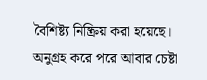বৈশিষ্ট্য নিষ্ক্রিয় করা হয়েছে। অনুগ্রহ করে পরে আবার চেষ্টা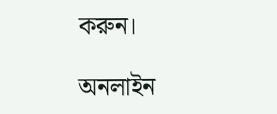করুন।

অনলাইন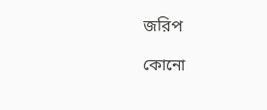জরিপ

কোনো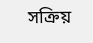সক্রিয়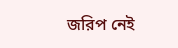জরিপ নেই